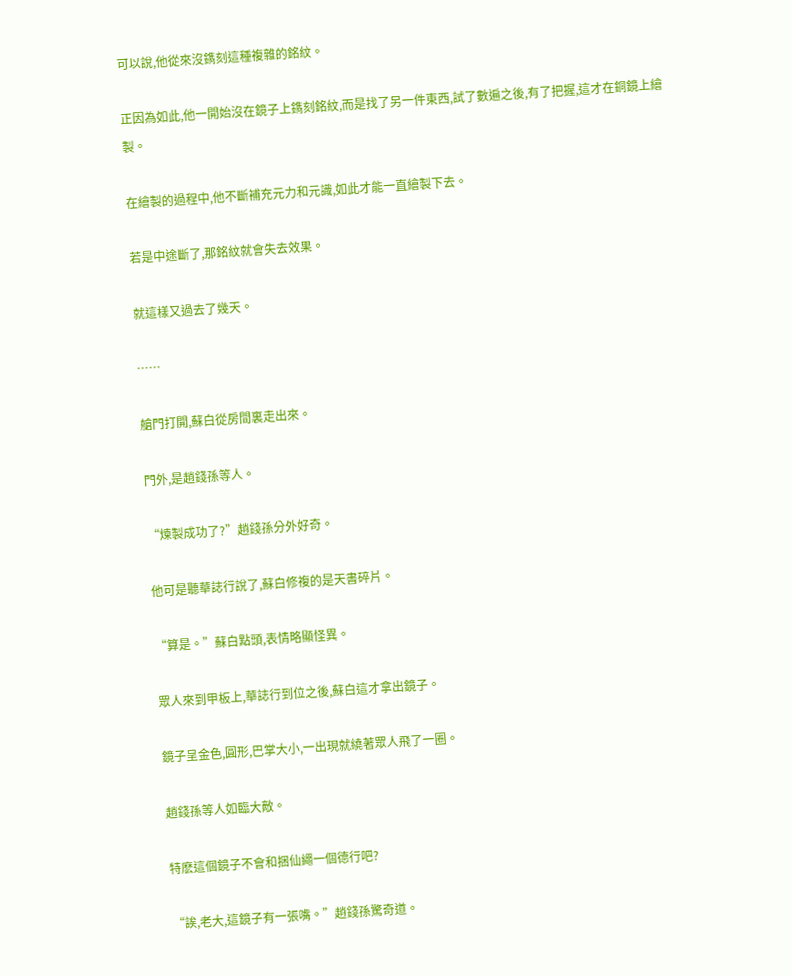可以說,他從來沒鐫刻這種複雜的銘紋。

正因為如此,他一開始沒在鏡子上鐫刻銘紋,而是找了另一件東西,試了數遍之後,有了把握,這才在銅鏡上繪製。

在繪製的過程中,他不斷補充元力和元識,如此才能一直繪製下去。

若是中途斷了,那銘紋就會失去效果。

就這樣又過去了幾天。

……

艙門打開,蘇白從房間裏走出來。

門外,是趙錢孫等人。

“煉製成功了?”趙錢孫分外好奇。

他可是聽華誌行說了,蘇白修複的是天書碎片。

“算是。”蘇白點頭,表情略顯怪異。

眾人來到甲板上,華誌行到位之後,蘇白這才拿出鏡子。

鏡子呈金色,圓形,巴掌大小,一出現就繞著眾人飛了一圈。

趙錢孫等人如臨大敵。

特麽這個鏡子不會和捆仙繩一個德行吧?

“誒,老大,這鏡子有一張嘴。”趙錢孫驚奇道。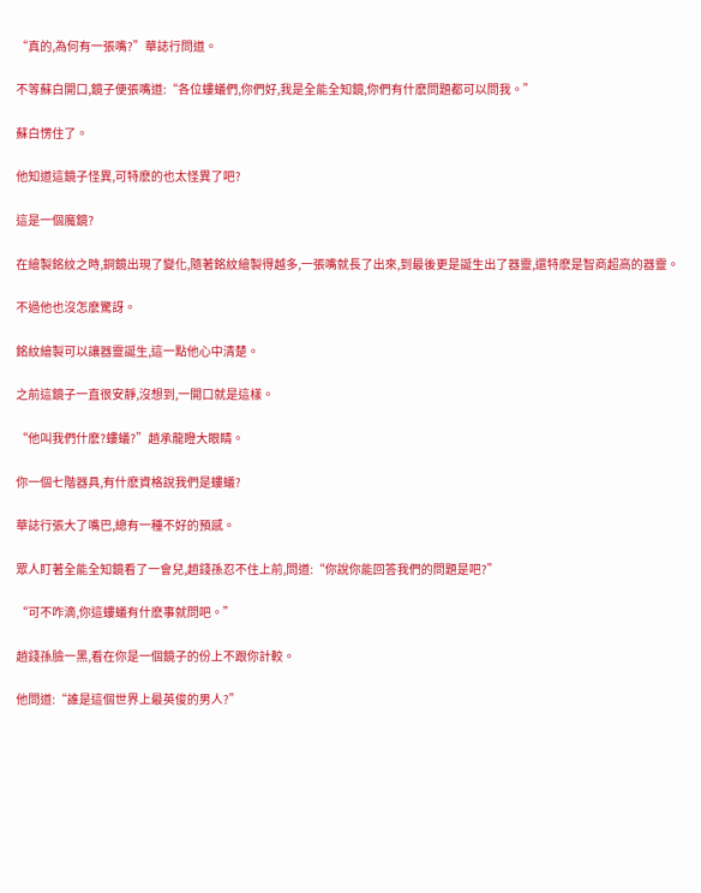“真的,為何有一張嘴?”華誌行問道。

不等蘇白開口,鏡子便張嘴道:“各位螻蟻們,你們好,我是全能全知鏡,你們有什麽問題都可以問我。”

蘇白愣住了。

他知道這鏡子怪異,可特麽的也太怪異了吧?

這是一個魔鏡?

在繪製銘紋之時,銅鏡出現了變化,隨著銘紋繪製得越多,一張嘴就長了出來,到最後更是誕生出了器靈,還特麽是智商超高的器靈。

不過他也沒怎麽驚訝。

銘紋繪製可以讓器靈誕生,這一點他心中清楚。

之前這鏡子一直很安靜,沒想到,一開口就是這樣。

“他叫我們什麽?螻蟻?”趙承龍瞪大眼睛。

你一個七階器具,有什麽資格說我們是螻蟻?

華誌行張大了嘴巴,總有一種不好的預感。

眾人盯著全能全知鏡看了一會兒,趙錢孫忍不住上前,問道:“你說你能回答我們的問題是吧?”

“可不咋滴,你這螻蟻有什麽事就問吧。”

趙錢孫臉一黑,看在你是一個鏡子的份上不跟你計較。

他問道:“誰是這個世界上最英俊的男人?”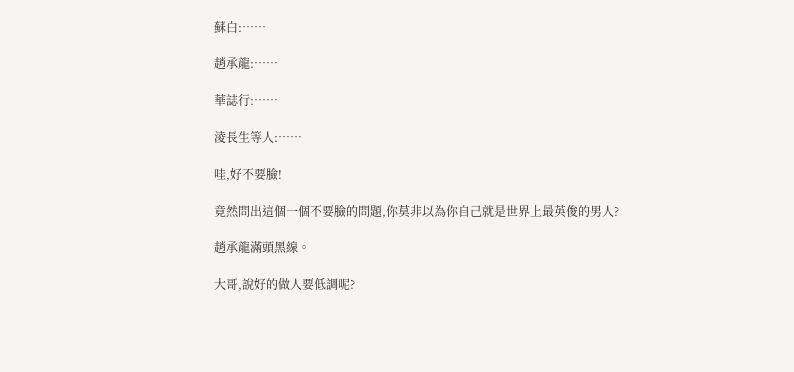蘇白:……

趙承龍:……

華誌行:……

淩長生等人:……

哇,好不要臉!

竟然問出這個一個不要臉的問題,你莫非以為你自己就是世界上最英俊的男人?

趙承龍滿頭黑線。

大哥,說好的做人要低調呢?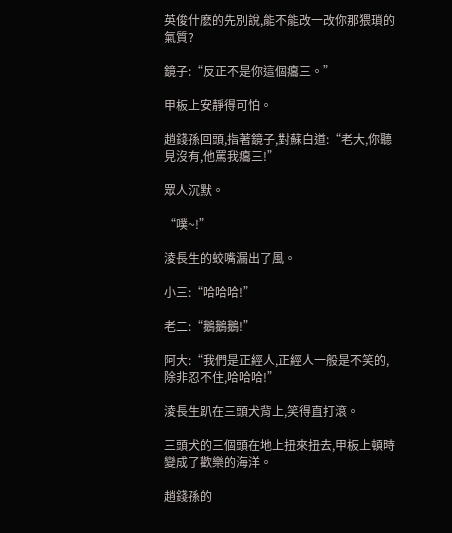英俊什麽的先別說,能不能改一改你那猥瑣的氣質?

鏡子:“反正不是你這個癟三。”

甲板上安靜得可怕。

趙錢孫回頭,指著鏡子,對蘇白道:“老大,你聽見沒有,他罵我癟三!”

眾人沉默。

“噗~!”

淩長生的蛟嘴漏出了風。

小三:“哈哈哈!”

老二:“鵝鵝鵝!”

阿大:“我們是正經人,正經人一般是不笑的,除非忍不住,哈哈哈!”

淩長生趴在三頭犬背上,笑得直打滾。

三頭犬的三個頭在地上扭來扭去,甲板上頓時變成了歡樂的海洋。

趙錢孫的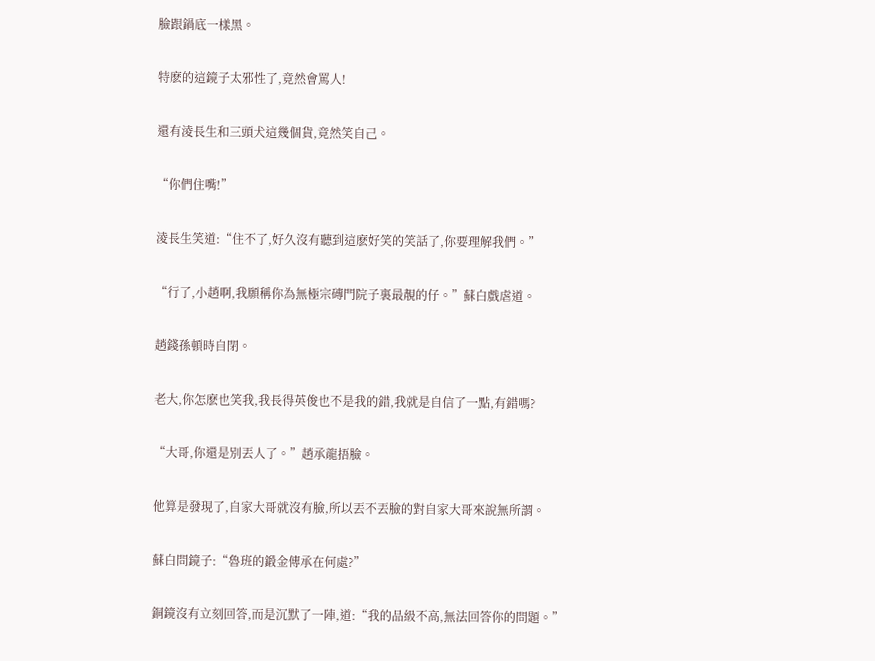臉跟鍋底一樣黑。

特麽的這鏡子太邪性了,竟然會罵人!

還有淩長生和三頭犬這幾個貨,竟然笑自己。

“你們住嘴!”

淩長生笑道:“住不了,好久沒有聽到這麽好笑的笑話了,你要理解我們。”

“行了,小趙啊,我願稱你為無極宗磚門院子裏最靚的仔。”蘇白戲虐道。

趙錢孫頓時自閉。

老大,你怎麽也笑我,我長得英俊也不是我的錯,我就是自信了一點,有錯嗎?

“大哥,你還是別丟人了。”趙承龍捂臉。

他算是發現了,自家大哥就沒有臉,所以丟不丟臉的對自家大哥來說無所謂。

蘇白問鏡子:“魯班的鍛金傳承在何處?”

銅鏡沒有立刻回答,而是沉默了一陣,道:“我的品級不高,無法回答你的問題。”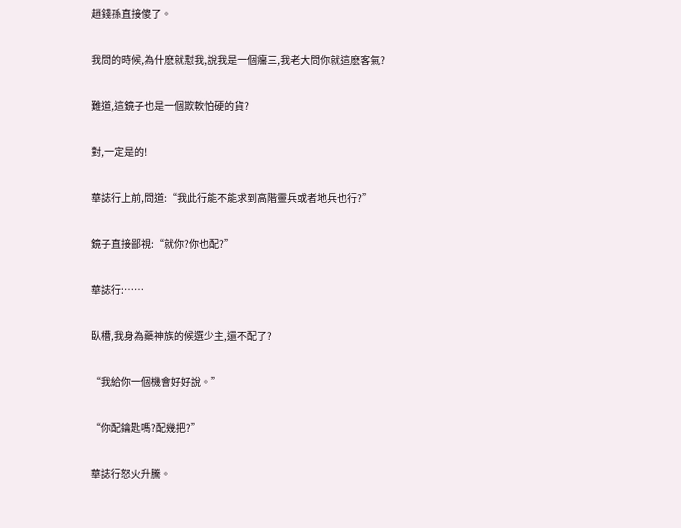趙錢孫直接傻了。

我問的時候,為什麽就懟我,說我是一個癟三,我老大問你就這麽客氣?

難道,這鏡子也是一個欺軟怕硬的貨?

對,一定是的!

華誌行上前,問道:“我此行能不能求到高階靈兵或者地兵也行?”

鏡子直接鄙視:“就你?你也配?”

華誌行:……

臥槽,我身為藥神族的候選少主,還不配了?

“我給你一個機會好好說。”

“你配鑰匙嗎?配幾把?”

華誌行怒火升騰。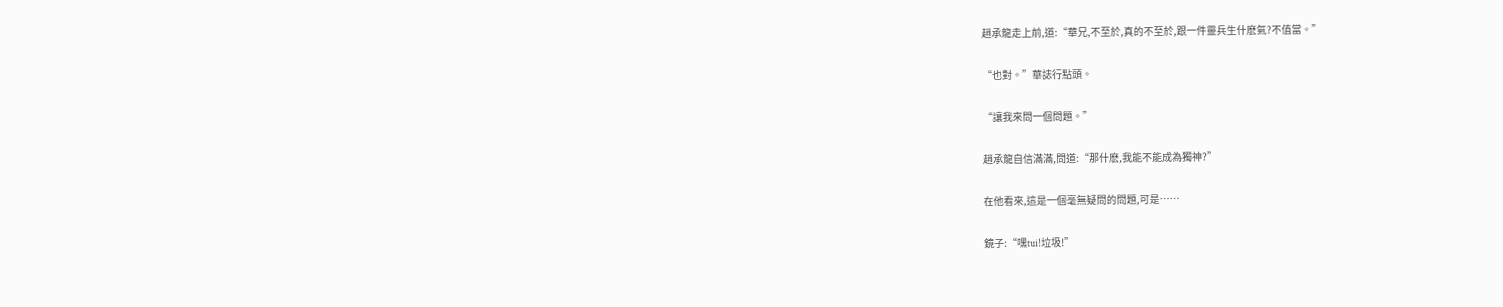趙承龍走上前,道:“華兄,不至於,真的不至於,跟一件靈兵生什麽氣?不值當。”

“也對。”華誌行點頭。

“讓我來問一個問題。”

趙承龍自信滿滿,問道:“那什麽,我能不能成為獨神?”

在他看來,這是一個毫無疑問的問題,可是……

鏡子:“嘿tui!垃圾!”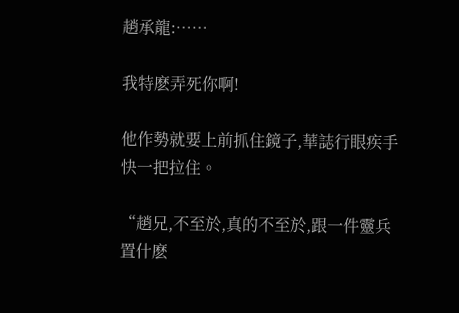趙承龍:……

我特麽弄死你啊!

他作勢就要上前抓住鏡子,華誌行眼疾手快一把拉住。

“趙兄,不至於,真的不至於,跟一件靈兵置什麽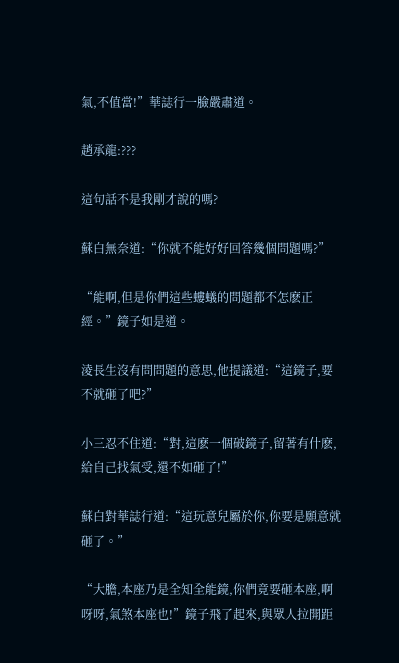氣,不值當!”華誌行一臉嚴肅道。

趙承龍:???

這句話不是我剛才說的嗎?

蘇白無奈道:“你就不能好好回答幾個問題嗎?”

“能啊,但是你們這些螻蟻的問題都不怎麽正經。”鏡子如是道。

淩長生沒有問問題的意思,他提議道:“這鏡子,要不就砸了吧?”

小三忍不住道:“對,這麽一個破鏡子,留著有什麽,給自己找氣受,還不如砸了!”

蘇白對華誌行道:“這玩意兒屬於你,你要是願意就砸了。”

“大膽,本座乃是全知全能鏡,你們竟要砸本座,啊呀呀,氣煞本座也!”鏡子飛了起來,與眾人拉開距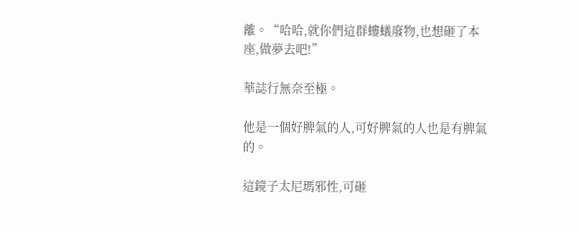離。“哈哈,就你們這群螻蟻廢物,也想砸了本座,做夢去吧!”

華誌行無奈至極。

他是一個好脾氣的人,可好脾氣的人也是有脾氣的。

這鏡子太尼瑪邪性,可砸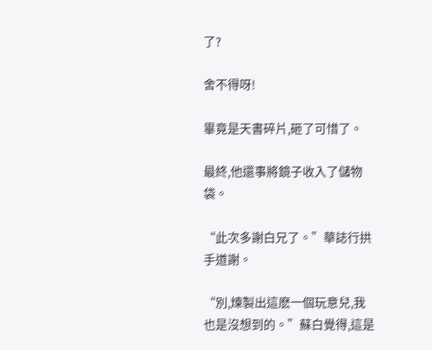了?

舍不得呀!

畢竟是天書碎片,砸了可惜了。

最終,他還事將鏡子收入了儲物袋。

“此次多謝白兄了。”華誌行拱手道謝。

“別,煉製出這麽一個玩意兒,我也是沒想到的。”蘇白覺得,這是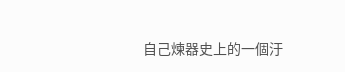自己煉器史上的一個汙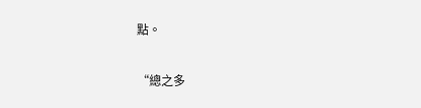點。

“總之多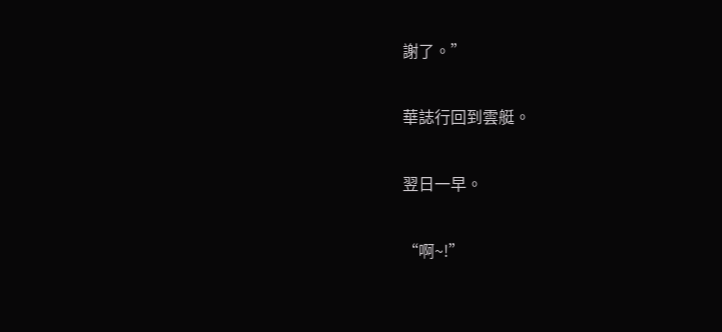謝了。”

華誌行回到雲艇。

翌日一早。

“啊~!”